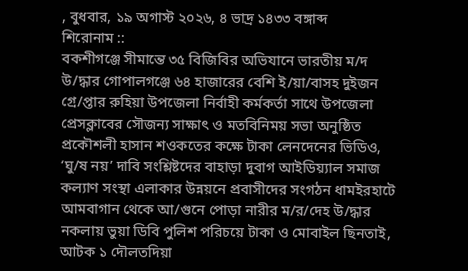, বুধবার, ১৯ অগাস্ট ২০২৬, ৪ ভাদ্র ১৪৩৩ বঙ্গাব্দ
শিরোনাম ::
বকশীগঞ্জে সীমান্তে ৩৫ বিজিবির অভিযানে ভারতীয় ম/দ উ/দ্ধার গোপালগঞ্জে ৬৪ হাজারের বেশি ই/য়া/বাসহ দুইজন গ্রে/প্তার রুহিয়া উপজেলা নির্বাহী কর্মকর্তা সাথে উপজেলা প্রেসক্লাবের সৌজন্য সাক্ষাৎ ও মতবিনিময় সভা অনুষ্ঠিত প্রকৌশলী হাসান শওকতের কক্ষে টাকা লেনদেনের ভিডিও, ‘ঘু/ষ নয়’ দাবি সংশ্লিষ্টদের বাহাড়া দুবাগ আইডিয়্যাল সমাজ কল্যাণ সংস্থা এলাকার উন্নয়নে প্রবাসীদের সংগঠন ধামইরহাটে আমবাগান থেকে আ/গুনে পোড়া নারীর ম/র/দেহ উ/দ্ধার নকলায় ভুয়া ডিবি পুলিশ পরিচয়ে টাকা ও মোবাইল ছিনতাই, আটক ১ দৌলতদিয়া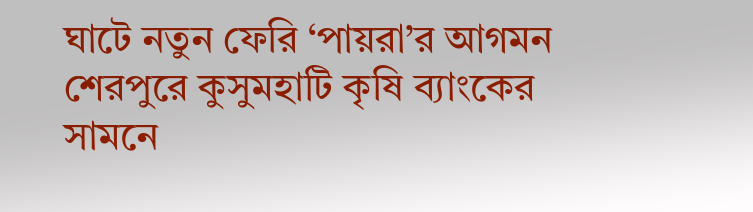ঘাটে নতুন ফেরি ‘পায়রা’র আগমন শেরপুরে কুসুমহাটি কৃষি ব্যাংকের সামনে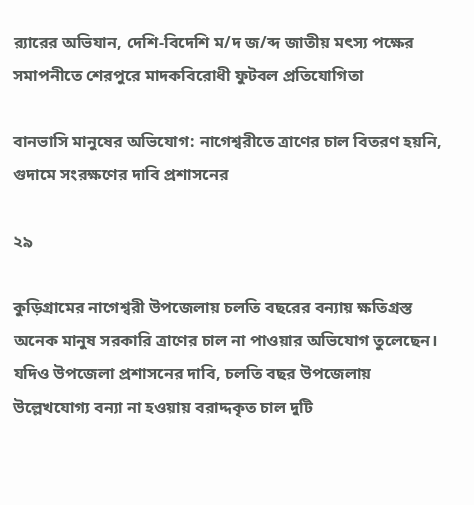র‍্যারের অভিযান, দেশি-বিদেশি ম/দ জ/ব্দ জাতীয় মৎস্য পক্ষের সমাপনীতে শেরপুরে মাদকবিরোধী ফুটবল প্রতিযোগিতা

বানভাসি মানুষের অভিযোগ: নাগেশ্বরীতে ত্রাণের চাল বিতরণ হয়নি, গুদামে সংরক্ষণের দাবি প্রশাসনের

২৯

কুড়িগ্রামের নাগেশ্বরী উপজেলায় চলতি বছরের বন্যায় ক্ষতিগ্রস্ত অনেক মানুষ সরকারি ত্রাণের চাল না পাওয়ার অভিযোগ তুলেছেন। যদিও উপজেলা প্রশাসনের দাবি, চলতি বছর উপজেলায় উল্লেখযোগ্য বন্যা না হওয়ায় বরাদ্দকৃত চাল দুটি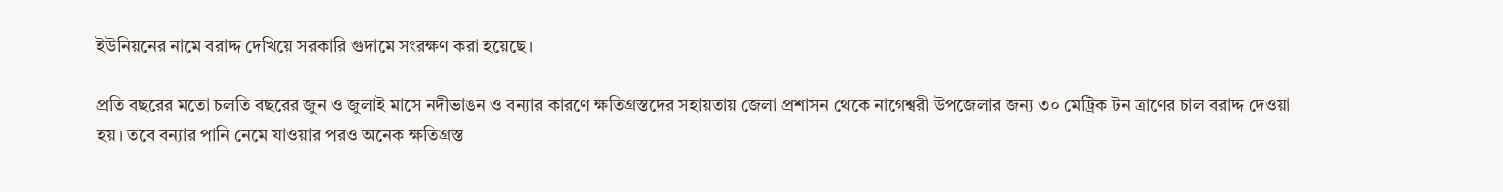ইউনিয়নের নামে বরাদ্দ দেখিয়ে সরকারি গুদামে সংরক্ষণ করা হয়েছে।

প্রতি বছরের মতো চলতি বছরের জুন ও জুলাই মাসে নদীভাঙন ও বন্যার কারণে ক্ষতিগ্রস্তদের সহায়তায় জেলা প্রশাসন থেকে নাগেশ্বরী উপজেলার জন্য ৩০ মেট্রিক টন ত্রাণের চাল বরাদ্দ দেওয়া হয়। তবে বন্যার পানি নেমে যাওয়ার পরও অনেক ক্ষতিগ্রস্ত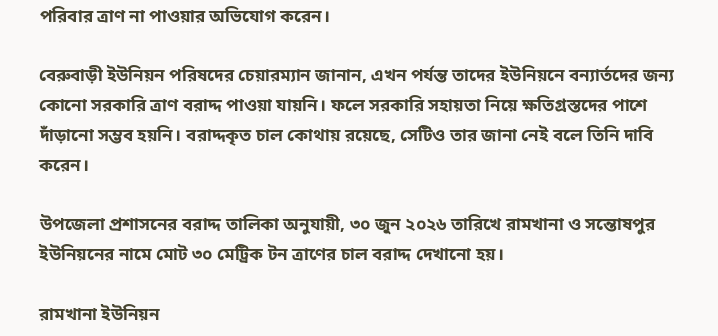পরিবার ত্রাণ না পাওয়ার অভিযোগ করেন।

বেরুবাড়ী ইউনিয়ন পরিষদের চেয়ারম্যান জানান, এখন পর্যন্ত তাদের ইউনিয়নে বন্যার্তদের জন্য কোনো সরকারি ত্রাণ বরাদ্দ পাওয়া যায়নি। ফলে সরকারি সহায়তা নিয়ে ক্ষতিগ্রস্তদের পাশে দাঁড়ানো সম্ভব হয়নি। বরাদ্দকৃত চাল কোথায় রয়েছে, সেটিও তার জানা নেই বলে তিনি দাবি করেন।

উপজেলা প্রশাসনের বরাদ্দ তালিকা অনুযায়ী, ৩০ জুন ২০২৬ তারিখে রামখানা ও সন্তোষপুর ইউনিয়নের নামে মোট ৩০ মেট্রিক টন ত্রাণের চাল বরাদ্দ দেখানো হয়।

রামখানা ইউনিয়ন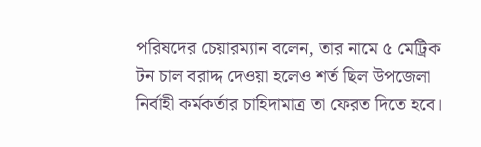পরিষদের চেয়ারম্যান বলেন, তার নামে ৫ মেট্রিক টন চাল বরাদ্দ দেওয়া হলেও শর্ত ছিল উপজেলা নির্বাহী কর্মকর্তার চাহিদামাত্র তা ফেরত দিতে হবে।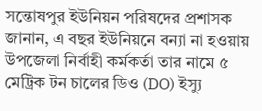সন্তোষপুর ইউনিয়ন পরিষদের প্রশাসক জানান, এ বছর ইউনিয়নে বন্যা না হওয়ায় উপজেলা নির্বাহী কর্মকর্তা তার নামে ৫ মেট্রিক টন চালের ডিও (DO) ইস্যু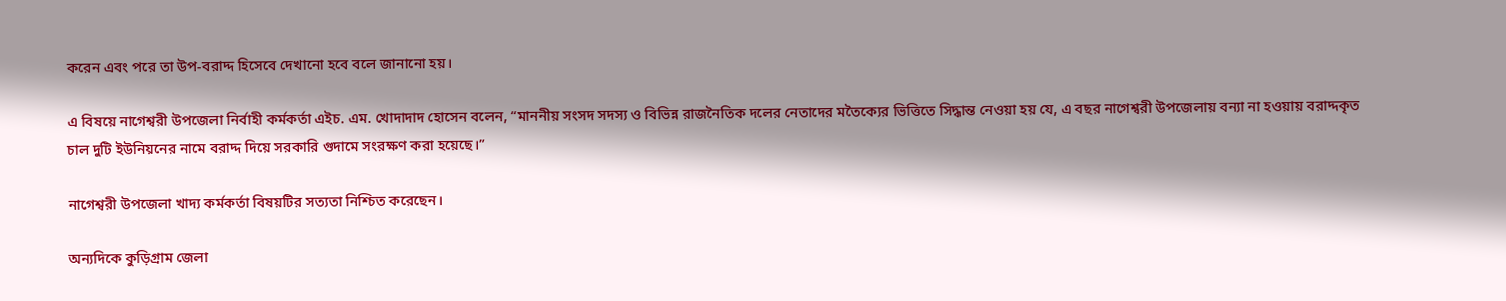করেন এবং পরে তা উপ-বরাদ্দ হিসেবে দেখানো হবে বলে জানানো হয়।

এ বিষয়ে নাগেশ্বরী উপজেলা নির্বাহী কর্মকর্তা এইচ. এম. খোদাদাদ হোসেন বলেন, “মাননীয় সংসদ সদস্য ও বিভিন্ন রাজনৈতিক দলের নেতাদের মতৈক্যের ভিত্তিতে সিদ্ধান্ত নেওয়া হয় যে, এ বছর নাগেশ্বরী উপজেলায় বন্যা না হওয়ায় বরাদ্দকৃত চাল দুটি ইউনিয়নের নামে বরাদ্দ দিয়ে সরকারি গুদামে সংরক্ষণ করা হয়েছে।”

নাগেশ্বরী উপজেলা খাদ্য কর্মকর্তা বিষয়টির সত্যতা নিশ্চিত করেছেন।

অন্যদিকে কুড়িগ্রাম জেলা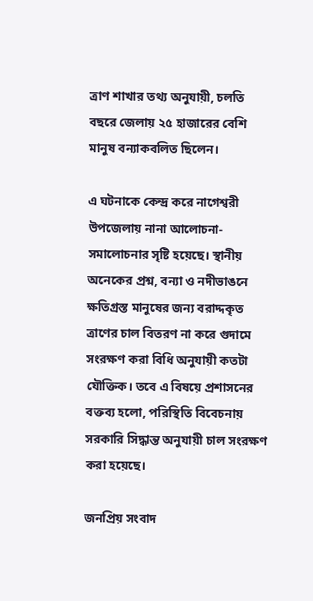ত্রাণ শাখার তথ্য অনুযায়ী, চলতি বছরে জেলায় ২৫ হাজারের বেশি মানুষ বন্যাকবলিত ছিলেন।

এ ঘটনাকে কেন্দ্র করে নাগেশ্বরী উপজেলায় নানা আলোচনা-সমালোচনার সৃষ্টি হয়েছে। স্থানীয় অনেকের প্রশ্ন, বন্যা ও নদীভাঙনে ক্ষতিগ্রস্ত মানুষের জন্য বরাদ্দকৃত ত্রাণের চাল বিতরণ না করে গুদামে সংরক্ষণ করা বিধি অনুযায়ী কতটা যৌক্তিক। তবে এ বিষয়ে প্রশাসনের বক্তব্য হলো, পরিস্থিতি বিবেচনায় সরকারি সিদ্ধান্ত অনুযায়ী চাল সংরক্ষণ করা হয়েছে।

জনপ্রিয় সংবাদ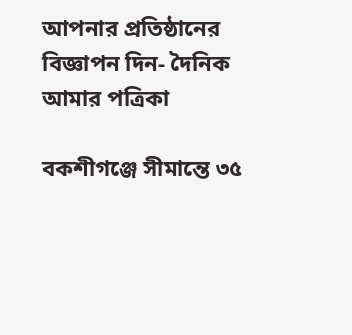আপনার প্রতিষ্ঠানের বিজ্ঞাপন দিন- দৈনিক আমার পত্রিকা

বকশীগঞ্জে সীমান্তে ৩৫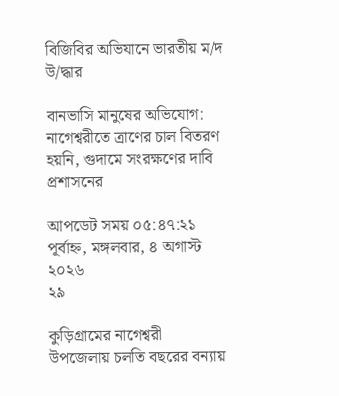বিজিবির অভিযানে ভারতীয় ম/দ উ/দ্ধার

বানভাসি মানুষের অভিযোগ: নাগেশ্বরীতে ত্রাণের চাল বিতরণ হয়নি, গুদামে সংরক্ষণের দাবি প্রশাসনের

আপডেট সময় ০৫:৪৭:২১ পূর্বাহ্ন, মঙ্গলবার, ৪ অগাস্ট ২০২৬
২৯

কুড়িগ্রামের নাগেশ্বরী উপজেলায় চলতি বছরের বন্যায়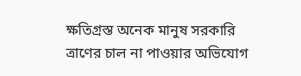ক্ষতিগ্রস্ত অনেক মানুষ সরকারি ত্রাণের চাল না পাওয়ার অভিযোগ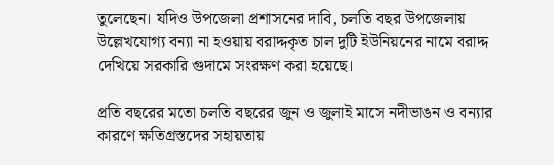তুলেছেন। যদিও উপজেলা প্রশাসনের দাবি, চলতি বছর উপজেলায় উল্লেখযোগ্য বন্যা না হওয়ায় বরাদ্দকৃত চাল দুটি ইউনিয়নের নামে বরাদ্দ দেখিয়ে সরকারি গুদামে সংরক্ষণ করা হয়েছে।

প্রতি বছরের মতো চলতি বছরের জুন ও জুলাই মাসে নদীভাঙন ও বন্যার কারণে ক্ষতিগ্রস্তদের সহায়তায়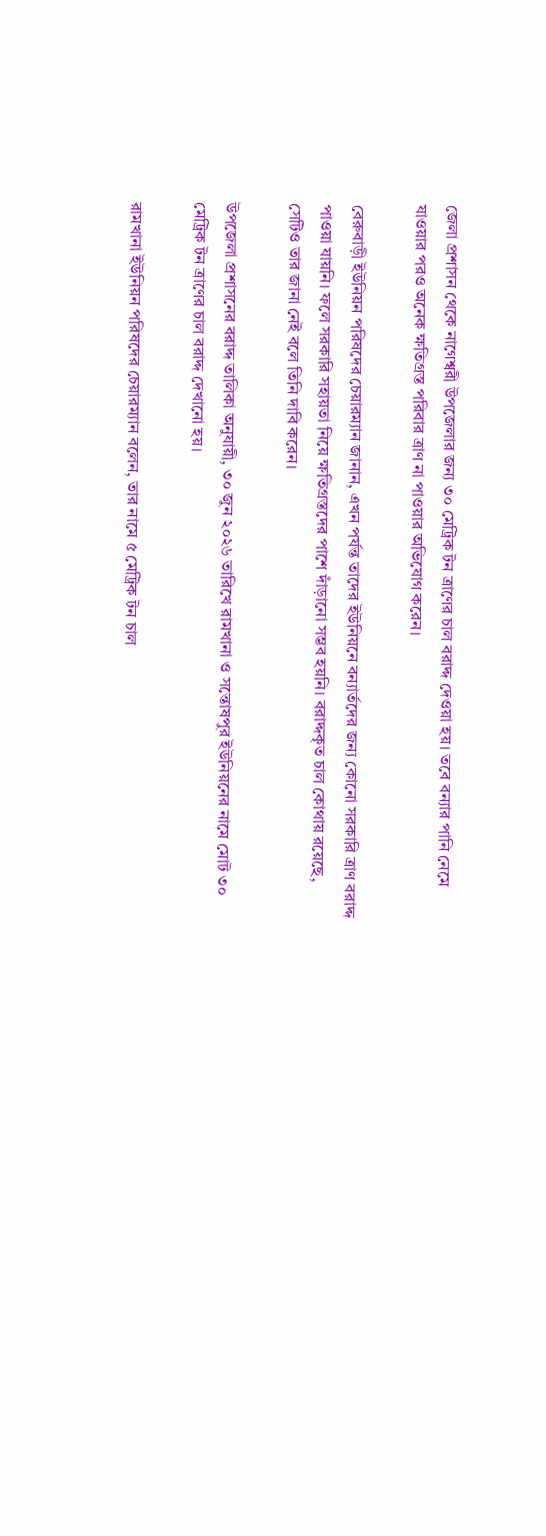জেলা প্রশাসন থেকে নাগেশ্বরী উপজেলার জন্য ৩০ মেট্রিক টন ত্রাণের চাল বরাদ্দ দেওয়া হয়। তবে বন্যার পানি নেমে যাওয়ার পরও অনেক ক্ষতিগ্রস্ত পরিবার ত্রাণ না পাওয়ার অভিযোগ করেন।

বেরুবাড়ী ইউনিয়ন পরিষদের চেয়ারম্যান জানান, এখন পর্যন্ত তাদের ইউনিয়নে বন্যার্তদের জন্য কোনো সরকারি ত্রাণ বরাদ্দ পাওয়া যায়নি। ফলে সরকারি সহায়তা নিয়ে ক্ষতিগ্রস্তদের পাশে দাঁড়ানো সম্ভব হয়নি। বরাদ্দকৃত চাল কোথায় রয়েছে, সেটিও তার জানা নেই বলে তিনি দাবি করেন।

উপজেলা প্রশাসনের বরাদ্দ তালিকা অনুযায়ী, ৩০ জুন ২০২৬ তারিখে রামখানা ও সন্তোষপুর ইউনিয়নের নামে মোট ৩০ মেট্রিক টন ত্রাণের চাল বরাদ্দ দেখানো হয়।

রামখানা ইউনিয়ন পরিষদের চেয়ারম্যান বলেন, তার নামে ৫ মেট্রিক টন চাল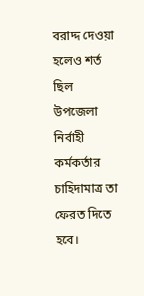বরাদ্দ দেওয়া হলেও শর্ত ছিল উপজেলা নির্বাহী কর্মকর্তার চাহিদামাত্র তা ফেরত দিতে হবে।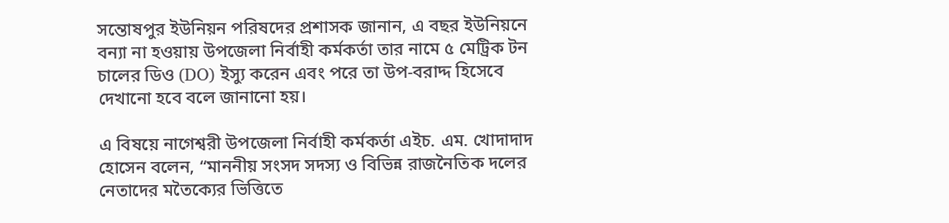সন্তোষপুর ইউনিয়ন পরিষদের প্রশাসক জানান, এ বছর ইউনিয়নে বন্যা না হওয়ায় উপজেলা নির্বাহী কর্মকর্তা তার নামে ৫ মেট্রিক টন চালের ডিও (DO) ইস্যু করেন এবং পরে তা উপ-বরাদ্দ হিসেবে দেখানো হবে বলে জানানো হয়।

এ বিষয়ে নাগেশ্বরী উপজেলা নির্বাহী কর্মকর্তা এইচ. এম. খোদাদাদ হোসেন বলেন, “মাননীয় সংসদ সদস্য ও বিভিন্ন রাজনৈতিক দলের নেতাদের মতৈক্যের ভিত্তিতে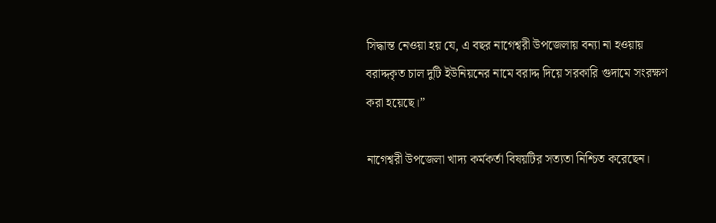সিদ্ধান্ত নেওয়া হয় যে, এ বছর নাগেশ্বরী উপজেলায় বন্যা না হওয়ায় বরাদ্দকৃত চাল দুটি ইউনিয়নের নামে বরাদ্দ দিয়ে সরকারি গুদামে সংরক্ষণ করা হয়েছে।”

নাগেশ্বরী উপজেলা খাদ্য কর্মকর্তা বিষয়টির সত্যতা নিশ্চিত করেছেন।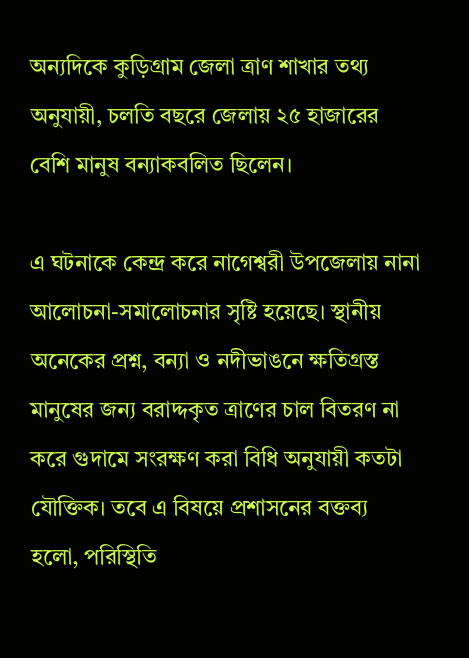অন্যদিকে কুড়িগ্রাম জেলা ত্রাণ শাখার তথ্য অনুযায়ী, চলতি বছরে জেলায় ২৫ হাজারের বেশি মানুষ বন্যাকবলিত ছিলেন।

এ ঘটনাকে কেন্দ্র করে নাগেশ্বরী উপজেলায় নানা আলোচনা-সমালোচনার সৃষ্টি হয়েছে। স্থানীয় অনেকের প্রশ্ন, বন্যা ও নদীভাঙনে ক্ষতিগ্রস্ত মানুষের জন্য বরাদ্দকৃত ত্রাণের চাল বিতরণ না করে গুদামে সংরক্ষণ করা বিধি অনুযায়ী কতটা যৌক্তিক। তবে এ বিষয়ে প্রশাসনের বক্তব্য হলো, পরিস্থিতি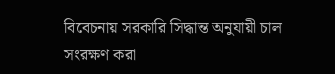বিবেচনায় সরকারি সিদ্ধান্ত অনুযায়ী চাল সংরক্ষণ করা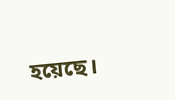হয়েছে।